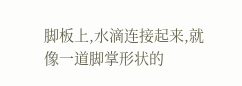脚板上,水滴连接起来,就像一道脚掌形状的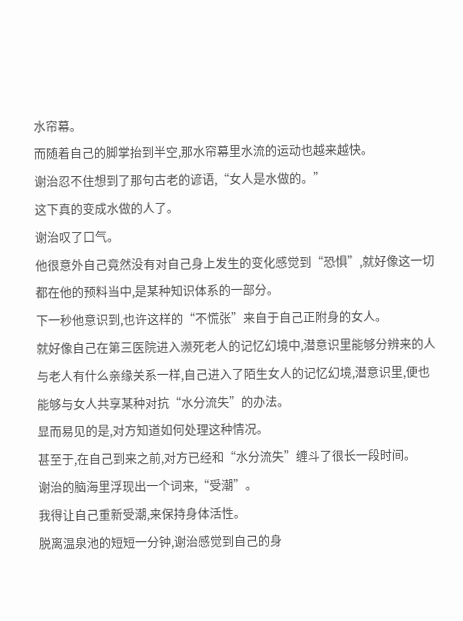水帘幕。
而随着自己的脚掌抬到半空,那水帘幕里水流的运动也越来越快。
谢治忍不住想到了那句古老的谚语,“女人是水做的。”
这下真的变成水做的人了。
谢治叹了口气。
他很意外自己竟然没有对自己身上发生的变化感觉到“恐惧”,就好像这一切都在他的预料当中,是某种知识体系的一部分。
下一秒他意识到,也许这样的“不慌张”来自于自己正附身的女人。
就好像自己在第三医院进入濒死老人的记忆幻境中,潜意识里能够分辨来的人与老人有什么亲缘关系一样,自己进入了陌生女人的记忆幻境,潜意识里,便也能够与女人共享某种对抗“水分流失”的办法。
显而易见的是,对方知道如何处理这种情况。
甚至于,在自己到来之前,对方已经和“水分流失”缠斗了很长一段时间。
谢治的脑海里浮现出一个词来,“受潮”。
我得让自己重新受潮,来保持身体活性。
脱离温泉池的短短一分钟,谢治感觉到自己的身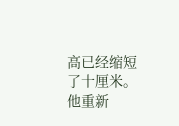高已经缩短了十厘米。
他重新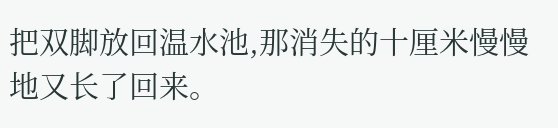把双脚放回温水池,那消失的十厘米慢慢地又长了回来。